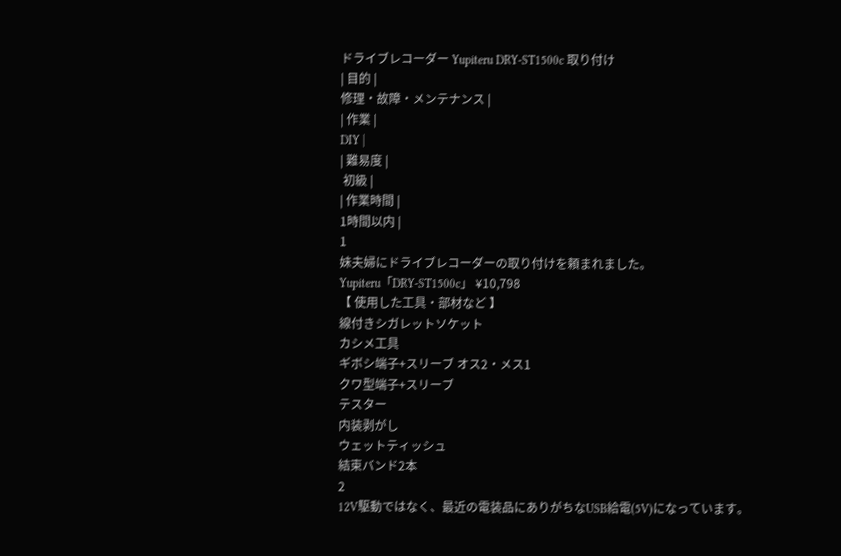ドライブレコーダー Yupiteru DRY-ST1500c 取り付け
| 目的 |
修理・故障・メンテナンス |
| 作業 |
DIY |
| 難易度 |
 初級 |
| 作業時間 |
1時間以内 |
1
妹夫婦にドライブレコーダーの取り付けを頼まれました。
Yupiteru「DRY-ST1500c」 ¥10,798
【 使用した工具・部材など 】
線付きシガレットソケット
カシメ工具
ギボシ端子+スリーブ オス2・メス1
クワ型端子+スリーブ
テスター
内装剥がし
ウェットティッシュ
結束バンド2本
2
12V駆動ではなく、最近の電装品にありがちなUSB給電(5V)になっています。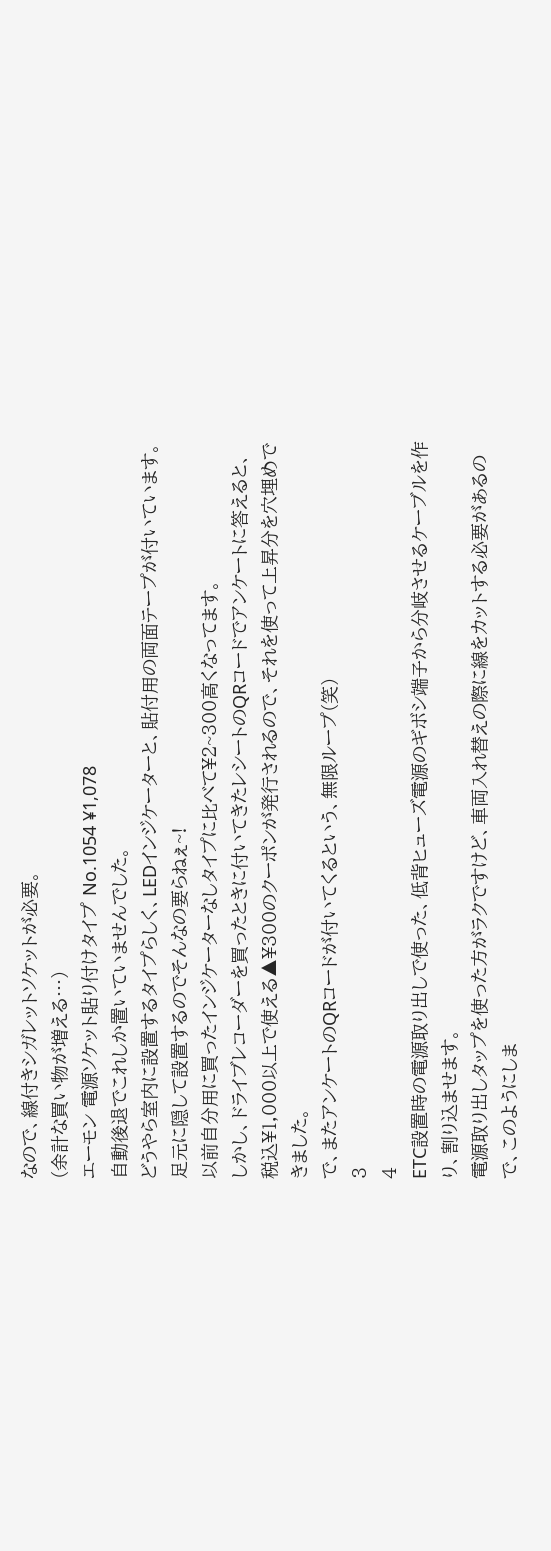なので、線付きシガレットソケットが必要。
(余計な買い物が増える…)
エーモン 電源ソケット貼り付けタイプ No.1054 ¥1,078
自動後退でこれしか置いていませんでした。
どうやら室内に設置するタイプらしく、LEDインジケーターと、貼付用の両面テープが付いています。
足元に隠して設置するのでそんなの要らねぇ~!
以前自分用に買ったインジケーターなしタイプに比べて¥2~300高くなってます。
しかし、ドライブレコーダーを買ったときに付いてきたレシートのQRコードでアンケートに答えると、税込¥1,000以上で使える▲¥300のクーポンが発行されるので、それを使って上昇分を穴埋めできました。
で、またアンケートのQRコードが付いてくるという、無限ループ(笑)
3
4
ETC設置時の電源取り出しで使った、低背ヒューズ電源のギボシ端子から分岐させるケーブルを作り、割り込ませます。
電源取り出しタップを使った方がラクですけど、車両入れ替えの際に線をカットする必要があるので、このようにしま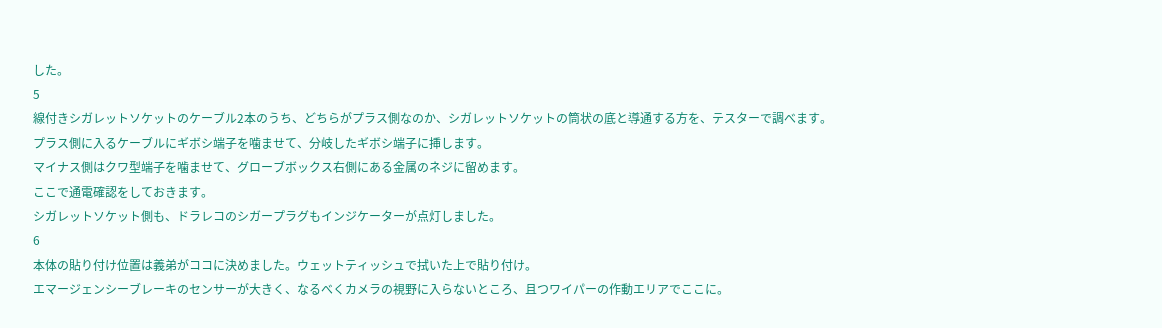した。
5
線付きシガレットソケットのケーブル2本のうち、どちらがプラス側なのか、シガレットソケットの筒状の底と導通する方を、テスターで調べます。
プラス側に入るケーブルにギボシ端子を噛ませて、分岐したギボシ端子に挿します。
マイナス側はクワ型端子を噛ませて、グローブボックス右側にある金属のネジに留めます。
ここで通電確認をしておきます。
シガレットソケット側も、ドラレコのシガープラグもインジケーターが点灯しました。
6
本体の貼り付け位置は義弟がココに決めました。ウェットティッシュで拭いた上で貼り付け。
エマージェンシーブレーキのセンサーが大きく、なるべくカメラの視野に入らないところ、且つワイパーの作動エリアでここに。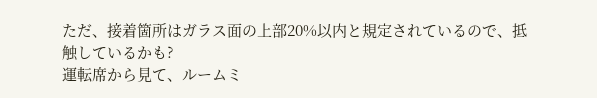ただ、接着箇所はガラス面の上部20%以内と規定されているので、抵触しているかも?
運転席から見て、ルームミ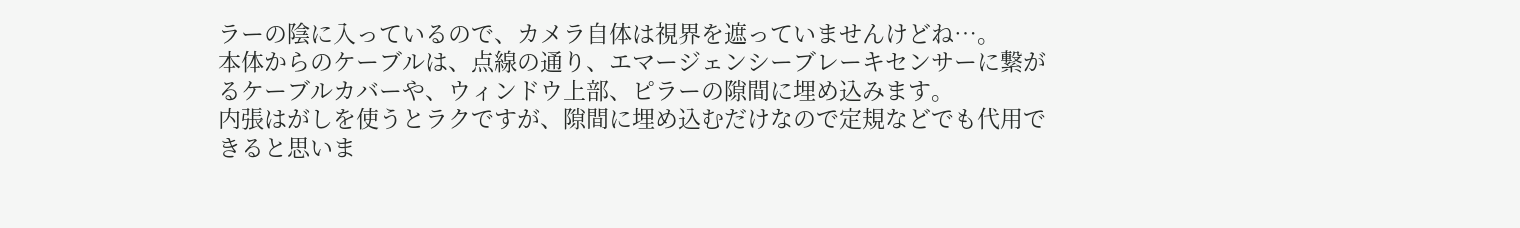ラーの陰に入っているので、カメラ自体は視界を遮っていませんけどね…。
本体からのケーブルは、点線の通り、エマージェンシーブレーキセンサーに繋がるケーブルカバーや、ウィンドウ上部、ピラーの隙間に埋め込みます。
内張はがしを使うとラクですが、隙間に埋め込むだけなので定規などでも代用できると思いま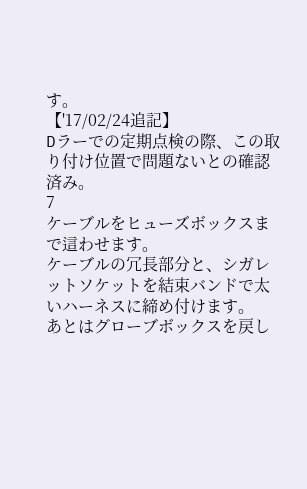す。
【'17/02/24追記】
Dラーでの定期点検の際、この取り付け位置で問題ないとの確認済み。
7
ケーブルをヒューズボックスまで這わせます。
ケーブルの冗長部分と、シガレットソケットを結束バンドで太いハーネスに締め付けます。
あとはグローブボックスを戻し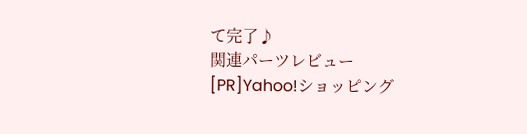て完了♪
関連パーツレビュー
[PR]Yahoo!ショッピング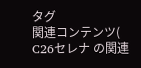タグ
関連コンテンツ( C26セレナ の関連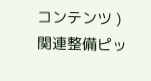コンテンツ )
関連整備ピッ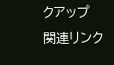クアップ
関連リンク